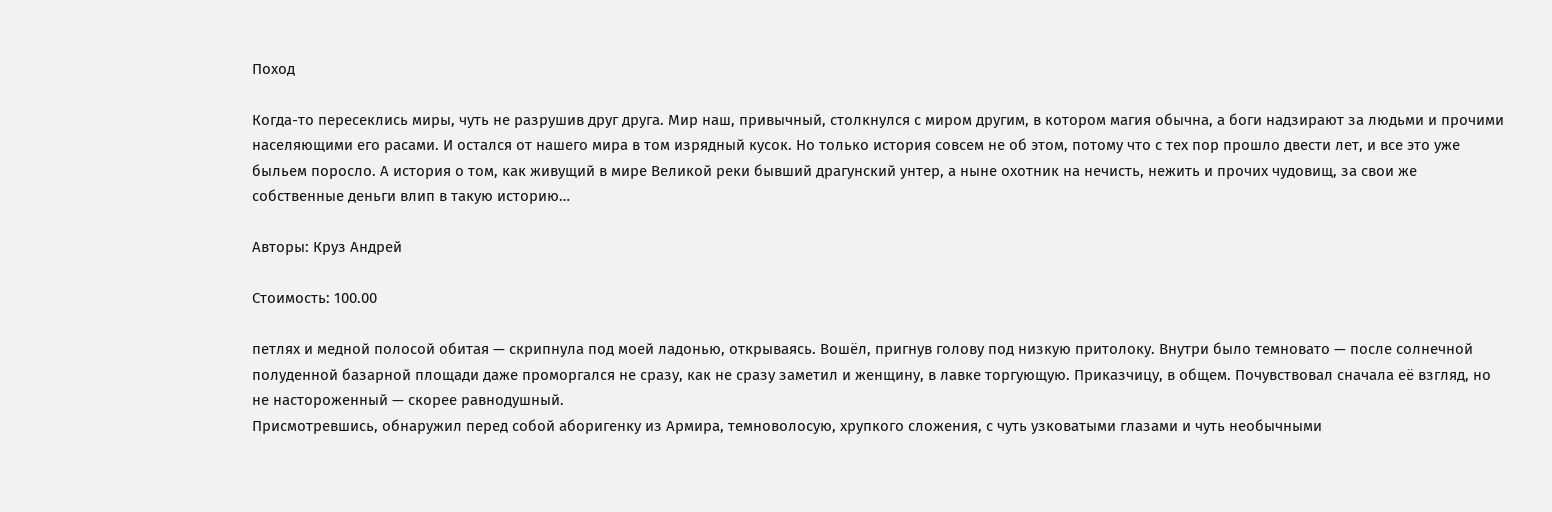Поход

Когда-то пересеклись миры, чуть не разрушив друг друга. Мир наш, привычный, столкнулся с миром другим, в котором магия обычна, а боги надзирают за людьми и прочими населяющими его расами. И остался от нашего мира в том изрядный кусок. Но только история совсем не об этом, потому что с тех пор прошло двести лет, и все это уже быльем поросло. А история о том, как живущий в мире Великой реки бывший драгунский унтер, а ныне охотник на нечисть, нежить и прочих чудовищ, за свои же собственные деньги влип в такую историю…

Авторы: Круз Андрей

Стоимость: 100.00

петлях и медной полосой обитая — скрипнула под моей ладонью, открываясь. Вошёл, пригнув голову под низкую притолоку. Внутри было темновато — после солнечной полуденной базарной площади даже проморгался не сразу, как не сразу заметил и женщину, в лавке торгующую. Приказчицу, в общем. Почувствовал сначала её взгляд, но не настороженный — скорее равнодушный.
Присмотревшись, обнаружил перед собой аборигенку из Армира, темноволосую, хрупкого сложения, с чуть узковатыми глазами и чуть необычными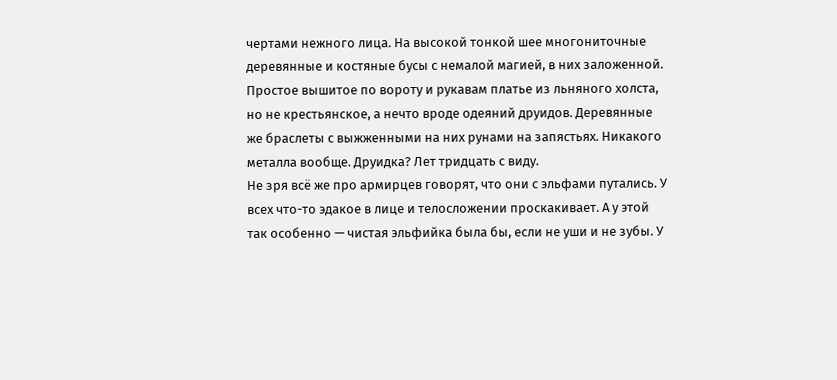чертами нежного лица. На высокой тонкой шее многониточные деревянные и костяные бусы с немалой магией, в них заложенной. Простое вышитое по вороту и рукавам платье из льняного холста, но не крестьянское, а нечто вроде одеяний друидов. Деревянные же браслеты с выжженными на них рунами на запястьях. Никакого металла вообще. Друидка? Лет тридцать с виду.
Не зря всё же про армирцев говорят, что они с эльфами путались. У всех что-то эдакое в лице и телосложении проскакивает. А у этой так особенно — чистая эльфийка была бы, если не уши и не зубы. У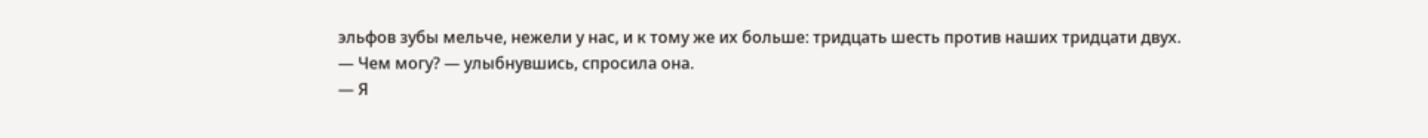эльфов зубы мельче, нежели у нас, и к тому же их больше: тридцать шесть против наших тридцати двух.
— Чем могу? — улыбнувшись, спросила она.
— Я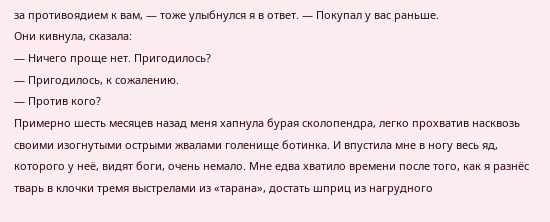за противоядием к вам, — тоже улыбнулся я в ответ. — Покупал у вас раньше.
Они кивнула, сказала:
— Ничего проще нет. Пригодилось?
— Пригодилось, к сожалению.
— Против кого?
Примерно шесть месяцев назад меня хапнула бурая сколопендра, легко прохватив насквозь своими изогнутыми острыми жвалами голенище ботинка. И впустила мне в ногу весь яд, которого у неё, видят боги, очень немало. Мне едва хватило времени после того, как я разнёс тварь в клочки тремя выстрелами из «тарана», достать шприц из нагрудного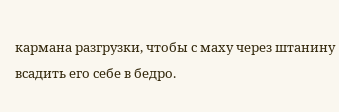кармана разгрузки, чтобы с маху через штанину всадить его себе в бедро.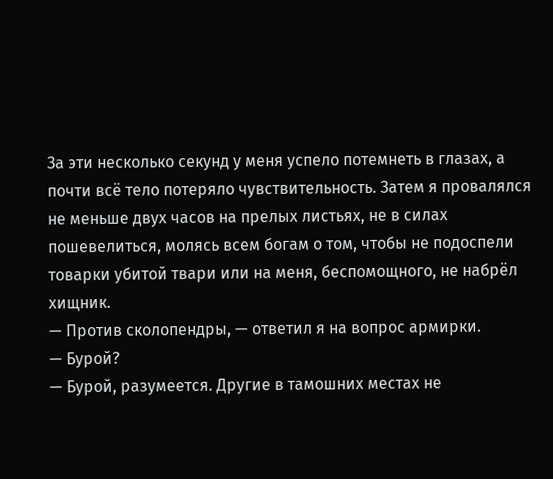За эти несколько секунд у меня успело потемнеть в глазах, а почти всё тело потеряло чувствительность. Затем я провалялся не меньше двух часов на прелых листьях, не в силах пошевелиться, молясь всем богам о том, чтобы не подоспели товарки убитой твари или на меня, беспомощного, не набрёл хищник.
— Против сколопендры, — ответил я на вопрос армирки.
— Бурой?
— Бурой, разумеется. Другие в тамошних местах не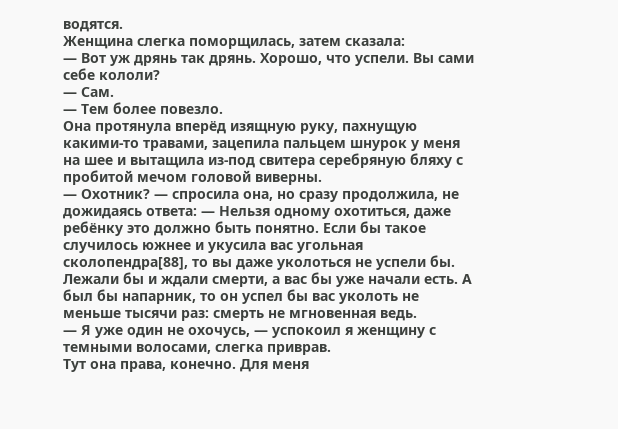водятся.
Женщина слегка поморщилась, затем сказала:
— Вот уж дрянь так дрянь. Хорошо, что успели. Вы сами себе кололи?
— Сам.
— Тем более повезло.
Она протянула вперёд изящную руку, пахнущую какими-то травами, зацепила пальцем шнурок у меня на шее и вытащила из-под свитера серебряную бляху с пробитой мечом головой виверны.
— Охотник? — спросила она, но сразу продолжила, не дожидаясь ответа: — Нельзя одному охотиться, даже ребёнку это должно быть понятно. Если бы такое случилось южнее и укусила вас угольная сколопендра[88], то вы даже уколоться не успели бы. Лежали бы и ждали смерти, а вас бы уже начали есть. А был бы напарник, то он успел бы вас уколоть не меньше тысячи раз: смерть не мгновенная ведь.
— Я уже один не охочусь, — успокоил я женщину с темными волосами, слегка приврав.
Тут она права, конечно. Для меня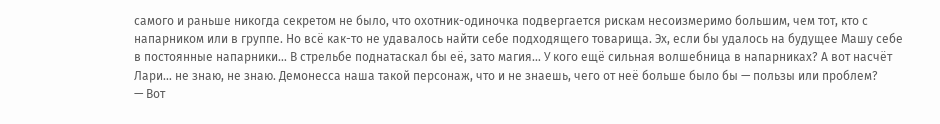самого и раньше никогда секретом не было, что охотник-одиночка подвергается рискам несоизмеримо большим, чем тот, кто с напарником или в группе. Но всё как-то не удавалось найти себе подходящего товарища. Эх, если бы удалось на будущее Машу себе в постоянные напарники… В стрельбе поднатаскал бы её, зато магия… У кого ещё сильная волшебница в напарниках? А вот насчёт Лари… не знаю, не знаю. Демонесса наша такой персонаж, что и не знаешь, чего от неё больше было бы — пользы или проблем?
— Вот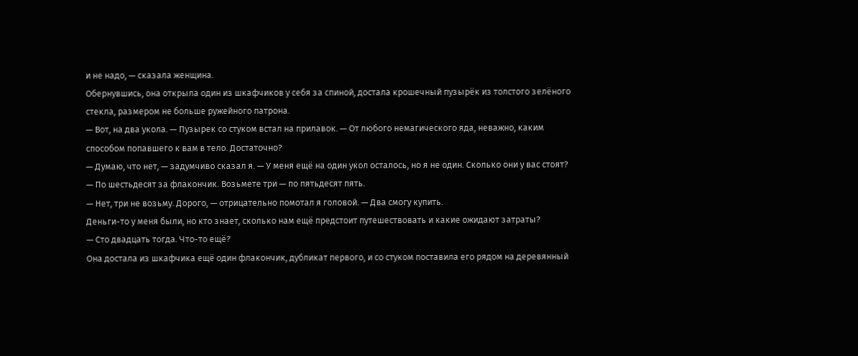и не надо, — сказала женщина.
Обернувшись, она открыла один из шкафчиков у себя за спиной, достала крошечный пузырёк из толстого зелёного стекла, размером не больше ружейного патрона.
— Вот, на два укола. — Пузырек со стуком встал на прилавок. — От любого немагического яда, неважно, каким способом попавшего к вам в тело. Достаточно?
— Думаю, что нет, — задумчиво сказал я. — У меня ещё на один укол осталось, но я не один. Сколько они у вас стоят?
— По шестьдесят за флакончик. Возьмете три — по пятьдесят пять.
— Нет, три не возьму. Дорого, — отрицательно помотал я головой. — Два смогу купить.
Деньги-то у меня были, но кто знает, сколько нам ещё предстоит путешествовать и какие ожидают затраты?
— Сто двадцать тогда. Что-то ещё?
Она достала из шкафчика ещё один флакончик, дубликат первого, и со стуком поставила его рядом на деревянный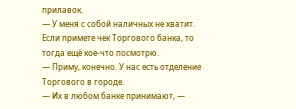прилавок.
— У меня с собой наличных не хватит. Если примете чек Торгового банка, то тогда ещё кое-что посмотрю.
— Приму, конечно. У нас есть отделение Торгового в городе.
— Их в любом банке принимают, —